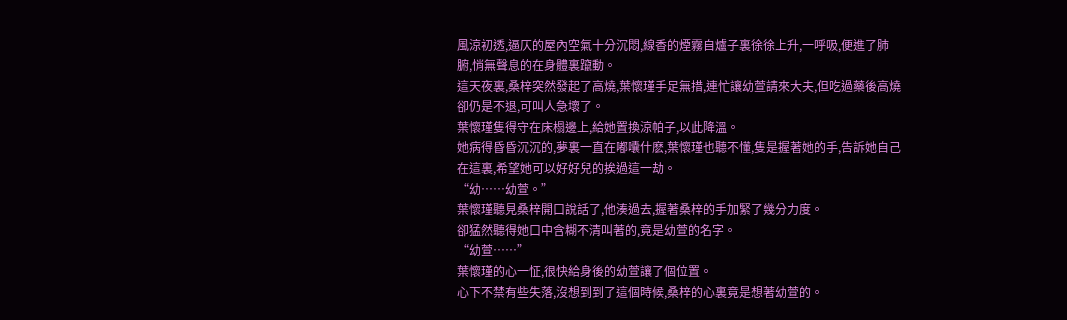風涼初透,逼仄的屋內空氣十分沉悶,線香的煙霧自爐子裏徐徐上升,一呼吸,便進了肺腑,悄無聲息的在身體裏躥動。
這天夜裏,桑梓突然發起了高燒,葉懷瑾手足無措,連忙讓幼萱請來大夫,但吃過藥後高燒卻仍是不退,可叫人急壞了。
葉懷瑾隻得守在床榻邊上,給她置換涼帕子,以此降溫。
她病得昏昏沉沉的,夢裏一直在嘟囔什麽,葉懷瑾也聽不懂,隻是握著她的手,告訴她自己在這裏,希望她可以好好兒的挨過這一劫。
“幼……幼萱。”
葉懷瑾聽見桑梓開口說話了,他湊過去,握著桑梓的手加緊了幾分力度。
卻猛然聽得她口中含糊不清叫著的,竟是幼萱的名字。
“幼萱……”
葉懷瑾的心一怔,很快給身後的幼萱讓了個位置。
心下不禁有些失落,沒想到到了這個時候,桑梓的心裏竟是想著幼萱的。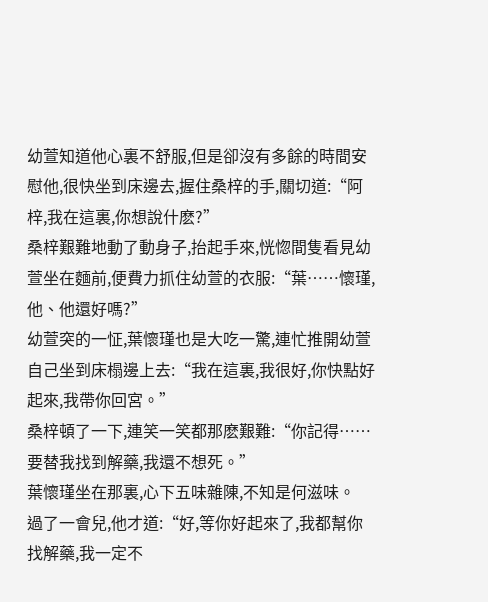幼萱知道他心裏不舒服,但是卻沒有多餘的時間安慰他,很快坐到床邊去,握住桑梓的手,關切道:“阿梓,我在這裏,你想說什麽?”
桑梓艱難地動了動身子,抬起手來,恍惚間隻看見幼萱坐在麵前,便費力抓住幼萱的衣服:“葉……懷瑾,他、他還好嗎?”
幼萱突的一怔,葉懷瑾也是大吃一驚,連忙推開幼萱自己坐到床榻邊上去:“我在這裏,我很好,你快點好起來,我帶你回宮。”
桑梓頓了一下,連笑一笑都那麽艱難:“你記得……要替我找到解藥,我還不想死。”
葉懷瑾坐在那裏,心下五味雜陳,不知是何滋味。
過了一會兒,他才道:“好,等你好起來了,我都幫你找解藥,我一定不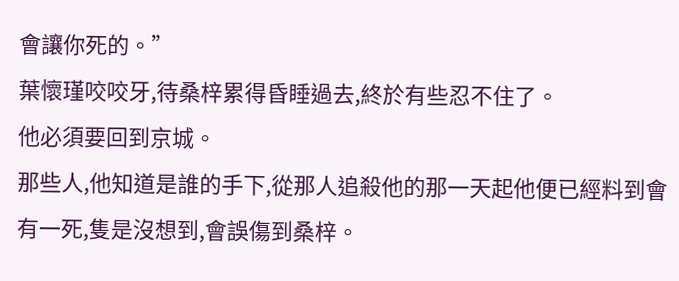會讓你死的。”
葉懷瑾咬咬牙,待桑梓累得昏睡過去,終於有些忍不住了。
他必須要回到京城。
那些人,他知道是誰的手下,從那人追殺他的那一天起他便已經料到會有一死,隻是沒想到,會誤傷到桑梓。